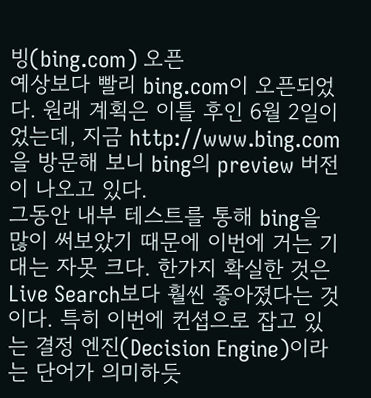빙(bing.com) 오픈
예상보다 빨리 bing.com이 오픈되었다. 원래 계획은 이틀 후인 6월 2일이었는데, 지금 http://www.bing.com을 방문해 보니 bing의 preview 버전이 나오고 있다.
그동안 내부 테스트를 통해 bing을 많이 써보았기 때문에 이번에 거는 기대는 자못 크다. 한가지 확실한 것은 Live Search보다 훨씬 좋아졌다는 것이다. 특히 이번에 컨셥으로 잡고 있는 결정 엔진(Decision Engine)이라는 단어가 의미하듯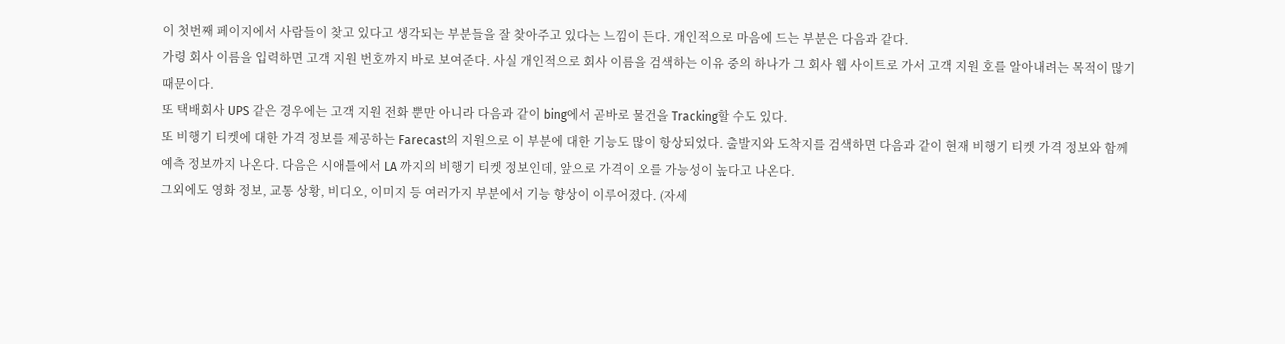이 첫번째 페이지에서 사람들이 찾고 있다고 생각되는 부분들을 잘 찾아주고 있다는 느낌이 든다. 개인적으로 마음에 드는 부분은 다음과 같다.
가령 회사 이름을 입력하면 고객 지원 번호까지 바로 보여준다. 사실 개인적으로 회사 이름을 검색하는 이유 중의 하나가 그 회사 웹 사이트로 가서 고객 지원 호를 알아내려는 목적이 많기 때문이다.
또 택배회사 UPS 같은 경우에는 고객 지원 전화 뿐만 아니라 다음과 같이 bing에서 곧바로 물건을 Tracking할 수도 있다.
또 비행기 티켓에 대한 가격 정보를 제공하는 Farecast의 지원으로 이 부분에 대한 기능도 많이 항상되었다. 출발지와 도착지를 검색하면 다음과 같이 현재 비행기 티켓 가격 정보와 함께 예측 정보까지 나온다. 다음은 시애틀에서 LA 까지의 비행기 티켓 정보인데, 앞으로 가격이 오를 가능성이 높다고 나온다.
그외에도 영화 정보, 교통 상황, 비디오, 이미지 등 여러가지 부분에서 기능 향상이 이루어졌다. (자세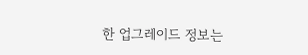한 업그레이드 정보는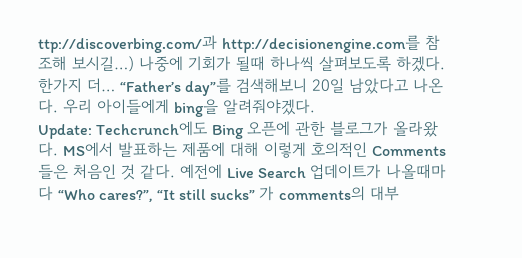ttp://discoverbing.com/과 http://decisionengine.com를 참조해 보시길…) 나중에 기회가 될때 하나씩 살펴보도록 하겠다.
한가지 더… “Father’s day”를 검색해보니 20일 남았다고 나온다. 우리 아이들에게 bing을 알려줘야겠다.
Update: Techcrunch에도 Bing 오픈에 관한 블로그가 올라왔다. MS에서 발표하는 제품에 대해 이렇게 호의적인 Comments들은 처음인 것 같다. 예전에 Live Search 업데이트가 나올때마다 “Who cares?”, “It still sucks” 가 comments의 대부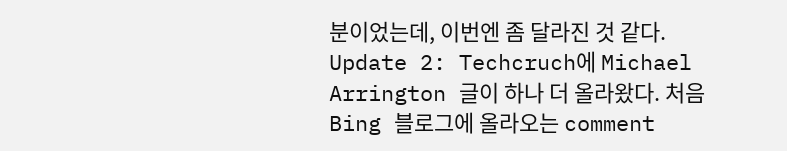분이었는데, 이번엔 좀 달라진 것 같다.
Update 2: Techcruch에 Michael Arrington 글이 하나 더 올라왔다. 처음 Bing 블로그에 올라오는 comment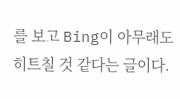를 보고 Bing이 아무래도 히트칠 것 같다는 글이다.